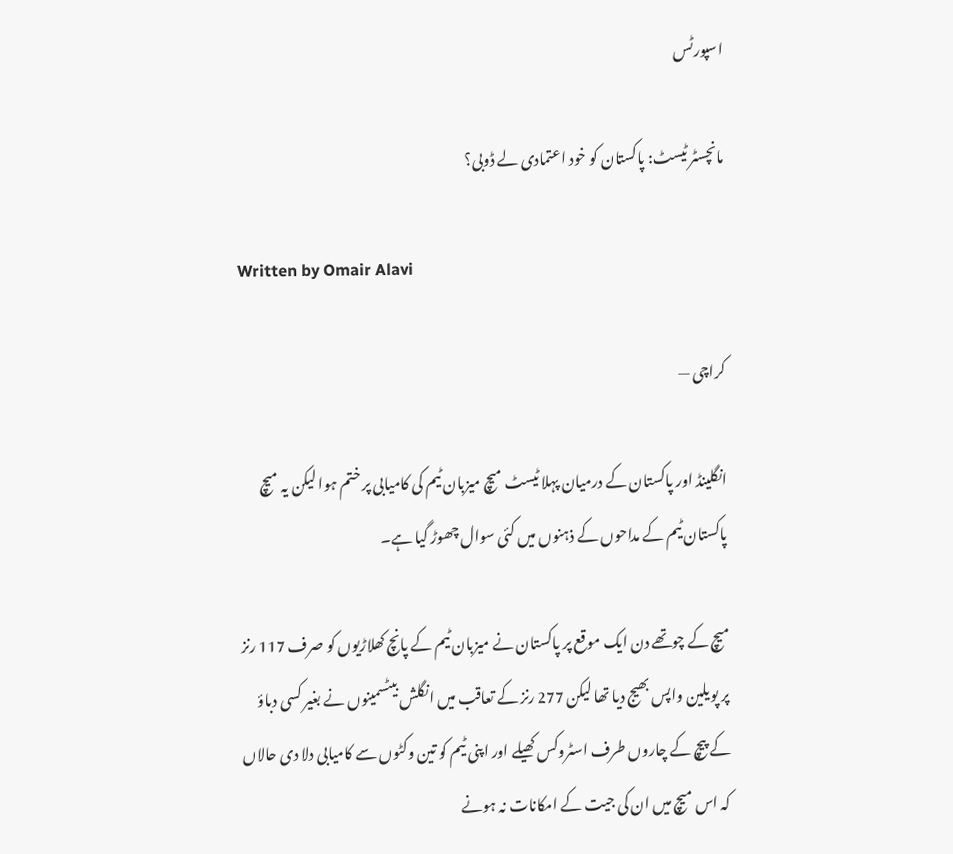اسپورٹس

مانچسٹر ٹیسٹ: پاکستان کو خود اعتمادی لے ڈوبی؟

Written by Omair Alavi

کراچی —

انگلینڈ اور پاکستان کے درمیان پہلا ٹیسٹ میچ میزبان ٹیم کی کامیابی پر ختم ہوا لیکن یہ میچ پاکستان ٹیم کے مداحوں کے ذہنوں میں کئی سوال چھوڑ گیا ہے۔

میچ کے چوتھے دن ایک موقع پر پاکستان نے میزبان ٹیم کے پانچ کھلاڑیوں کو صرف 117 رنز پر پویلین واپس بھیج دیا تھا لیکن 277 رنز کے تعاقب میں انگلش بیٹسمینوں نے بغیر کسی دباؤ کے پیچ کے چاروں طرف اسٹروکس کھیلے اور اپنی ٹیم کو تین وکٹوں سے کامیابی دلا دی حالاں کہ اس میچ میں ان کی جیت کے امکانات نہ ہونے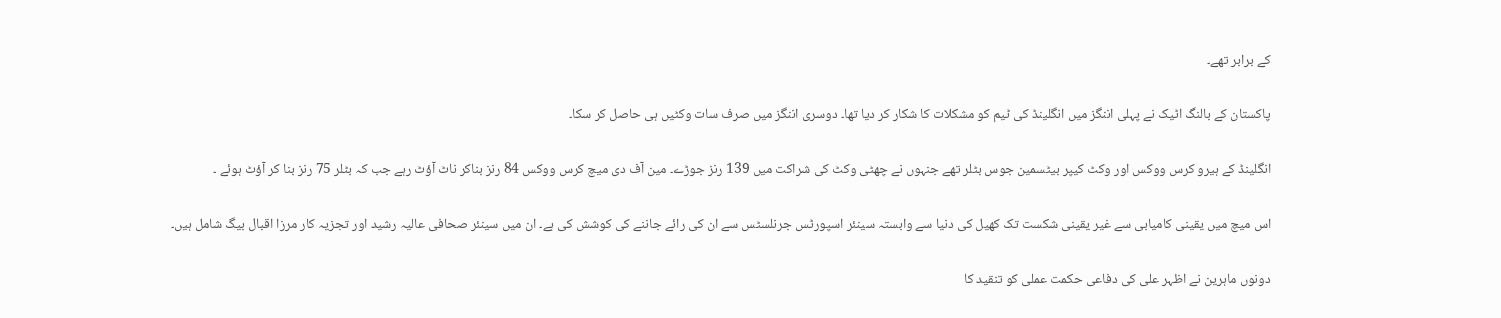کے برابر تھے۔

پاکستان کے بالنگ اٹیک نے پہلی اننگز میں انگلینڈ کی ٹیم کو مشکلات کا شکار کر دیا تھا۔ دوسری اننگز میں صرف سات وکٹیں ہی حاصل کر سکا۔

انگلینڈ کے ہیرو کرس ووکس اور وکٹ کیپر بیٹسمین جوس بٹلر تھے جنہوں نے چھٹی وکٹ کی شراکت میں 139 رنز جوڑے۔ مین آف دی میچ کرس ووکس 84 رنز بناکر ناٹ آؤٹ رہے جب کہ بٹلر 75 رنز بنا کر آؤٹ ہوئے ۔

اس میچ میں یقینی کامیابی سے غیر یقینی شکست تک کھیل کی دنیا سے وابستہ سینئر اسپورٹس جرنلسٹس سے ان کی رائے جاننے کی کوشش کی ہے۔ ان میں سینئر صحافی عالیہ رشید اور تجزیہ کار مرزا اقبال بیگ شامل ہیں۔

دونوں ماہرین نے اظہر علی کی دفاعی حکمت عملی کو تنقید کا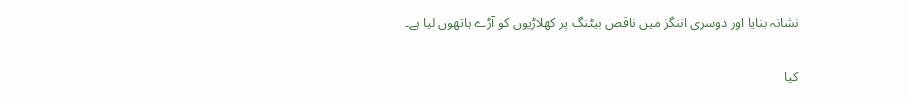نشانہ بنایا اور دوسری اننگز میں ناقص بیٹنگ پر کھلاڑیوں کو آڑے ہاتھوں لیا ہے۔

کیا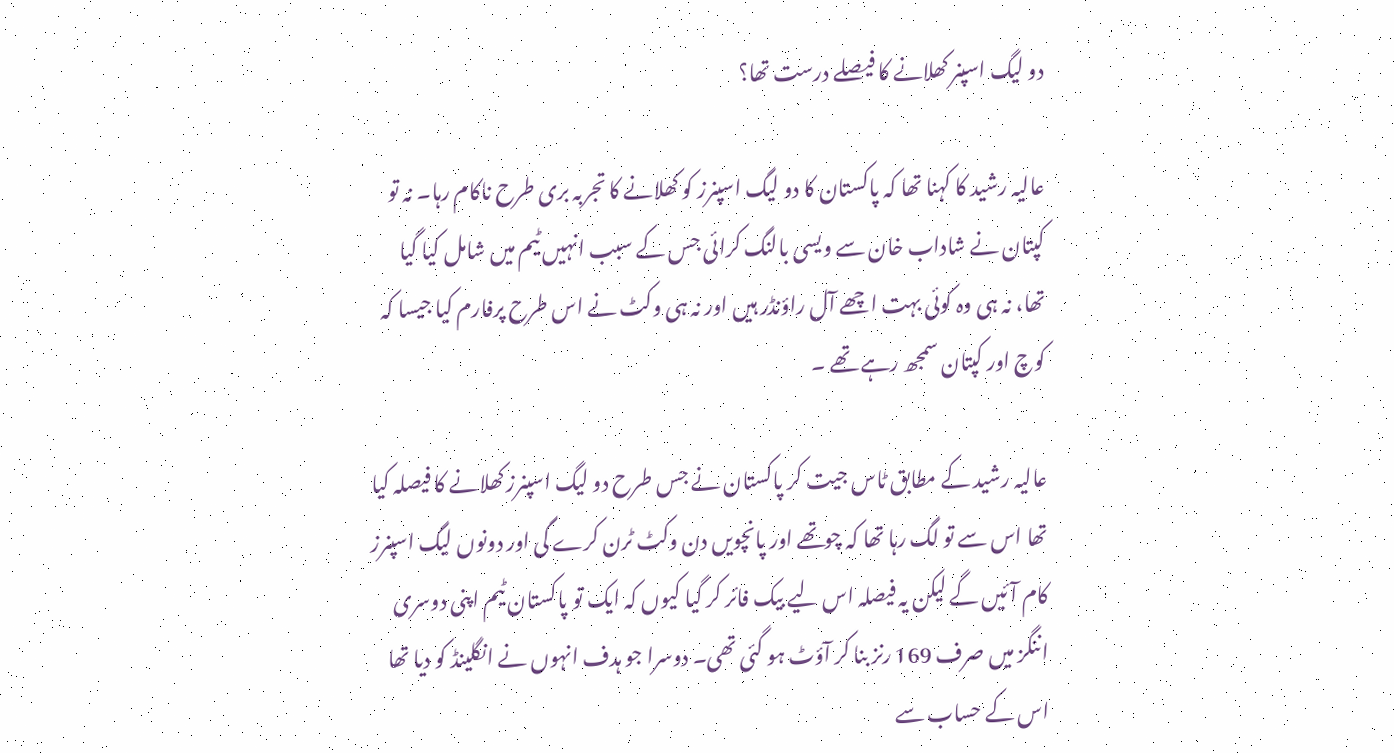دو لیگ اسپنر کھلانے کا فیصلے درست تھا؟

عالیہ رشید کا کہنا تھا کہ پاکستان کا دو لیگ اسپنرز کو کھلانے کا تجربہ بری طرح ناکام رہا۔ نہ تو کپتان نے شاداب خان سے ویسی بالنگ کرائی جس کے سبب انہیں ٹیم میں شامل کیا گیا تھا، نہ ہی وہ کوئی بہت اچھے آل راؤنڈر ہیں اور نہ ہی وکٹ نے اس طرح پرفارم کیا جیسا کہ کوچ اور کپتان سمجھ رہے تھے ۔

عالیہ رشید کے مطابق ٹاس جیت کر پاکستان نے جس طرح دو لیگ اسپنرز کھلانے کا فیصلہ کیا تھا اس سے تو لگ رہا تھا کہ چوتھے اور پانچویں دن وکٹ ٹرن کرے گی اور دونوں لیگ اسپنرز کام آئیں گے لیکن یہ فیصلہ اس لیے بیک فائر کر گیا کیوں کہ ایک تو پاکستان ٹیم اپنی دوسری اننگز میں صرف 169 رنز بنا کر آؤٹ ہو گئی تھی۔ دوسرا جو ہدف انہوں نے انگلینڈ کو دیا تھا اس کے حساب سے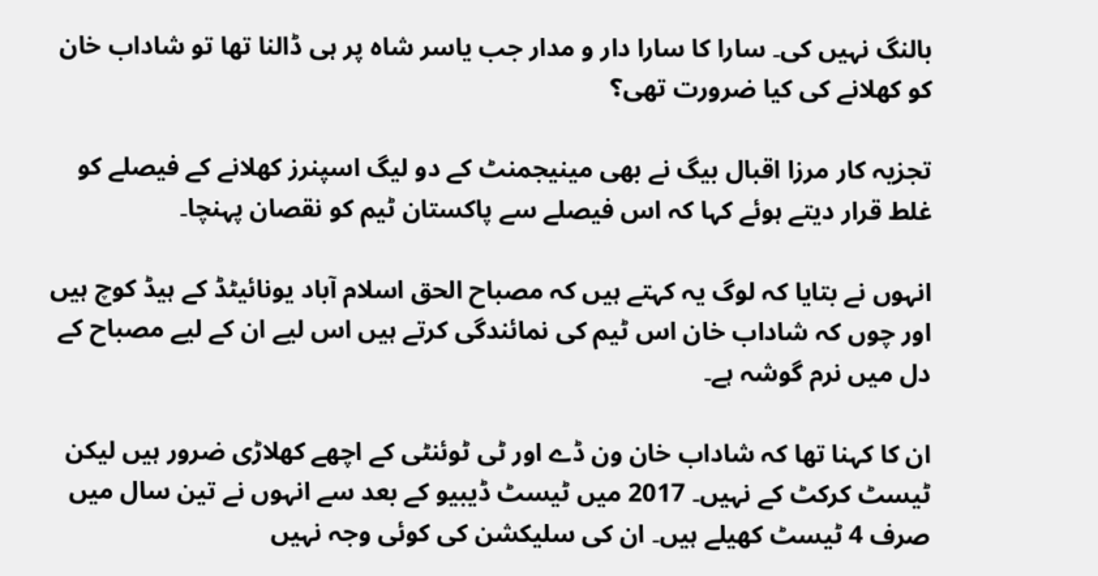بالنگ نہیں کی۔ سارا کا سارا دار و مدار جب یاسر شاہ پر ہی ڈالنا تھا تو شاداب خان کو کھلانے کی کیا ضرورت تھی؟

تجزیہ کار مرزا اقبال بیگ نے بھی مینیجمنٹ کے دو لیگ اسپنرز کھلانے کے فیصلے کو غلط قرار دیتے ہوئے کہا کہ اس فیصلے سے پاکستان ٹیم کو نقصان پہنچا۔

انہوں نے بتایا کہ لوگ یہ کہتے ہیں کہ مصباح الحق اسلام آباد یونائیٹڈ کے ہیڈ کوچ ہیں اور چوں کہ شاداب خان اس ٹیم کی نمائندگی کرتے ہیں اس لیے ان کے لیے مصباح کے دل میں نرم گوشہ ہے۔

ان کا کہنا تھا کہ شاداب خان ون ڈے اور ٹی ٹوئنٹی کے اچھے کھلاڑی ضرور ہیں لیکن ٹیسٹ کرکٹ کے نہیں۔ 2017 میں ٹیسٹ ڈیبیو کے بعد سے انہوں نے تین سال میں صرف 4 ٹیسٹ کھیلے ہیں۔ ان کی سلیکشن کی کوئی وجہ نہیں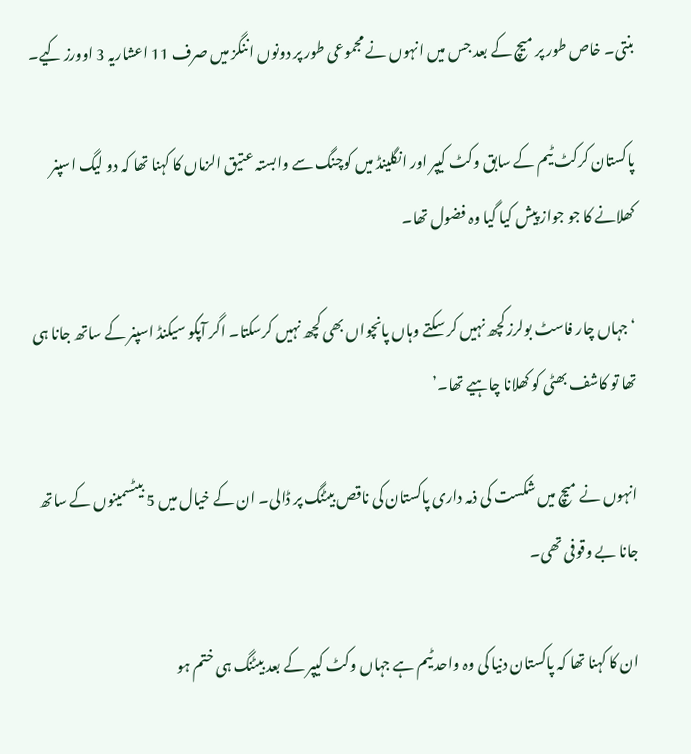بنتی۔ خاص طور پر میچ کے بعد جس میں انہوں نے مجموعی طور پر دونوں اننگز میں صرف 11 اعشاریہ 3 اوورز کیے۔

پاکستان کرکٹ ٹیم کے سابق وکٹ کیپر اور انگلینڈ میں کوچنگ سے وابستہ عتیق الزماں کا کہنا تھا کہ دو لیگ اسپنر کھلانے کا جو جواز پیش کیا گیا وہ فضول تھا۔

‘جہاں چار فاسٹ بولرز کچھ نہیں کر سکتے وہاں پانچواں بھی کچھ نہیں کرسکتا۔ اگر آپکو سیکنڈ اسپنر کے ساتھ جانا ہی تھا تو کاشف بھٹی کو کھلانا چاہیے تھا۔’

انہوں نے میچ میں شکست کی ذمہ داری پاکستان کی ناقص بیٹنگ پر ڈالی۔ ان کے خیال میں 5 بیٹسمینوں کے ساتھ جانا بے وقوفی تھی۔

ان کا کہنا تھا کہ پاکستان دنیا کی وہ واحد ٹیم ہے جہاں وکٹ کیپر کے بعد بیٹنگ ہی ختم ہو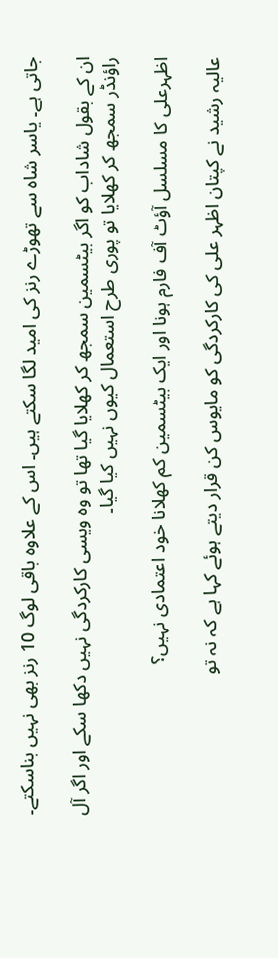جاتی ہے۔ یاسر شاہ سے تھوڑے رنز کی امید لگا سکتے ہیں۔ اس کے علاوہ باقی لوگ 10 رنز بھی نہیں بناسکتے۔

ان کے بقول شاداب کو اگر بیٹسمین سمجھ کر کھلایا گیا تھا تو وہ ویسی کارکردگی نہیں دکھا سکے اور اگر آل راؤنڈر سمجھ کر کھلایا تو پوری طرح استعمال کیوں نہیں کیا گیا۔

اظہرعلی کا مسلسل آؤٹ آف فارم ہونا اور ایک بیٹسمین کم کھلانا خود اعتمادی نہیں؟

عالیہ رشید نے کپتان اظہر علی کی کارکردگی کو مایوس کن قرار دیتے ہوئے کہا ہے کہ نہ تو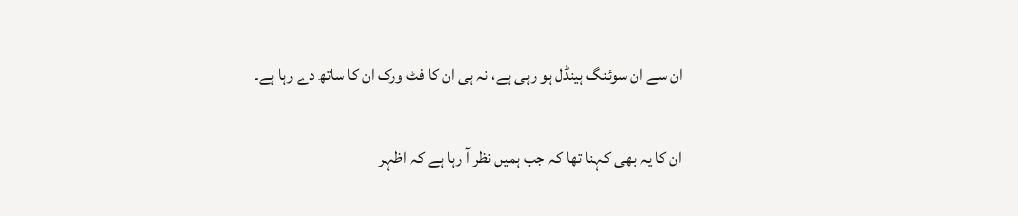ان سے ان سوئنگ ہینڈل ہو رہی ہے، نہ ہی ان کا فٹ ورک ان کا ساتھ دے رہا ہے۔

ان کا یہ بھی کہنا تھا کہ جب ہمیں نظر آ رہا ہے کہ اظہر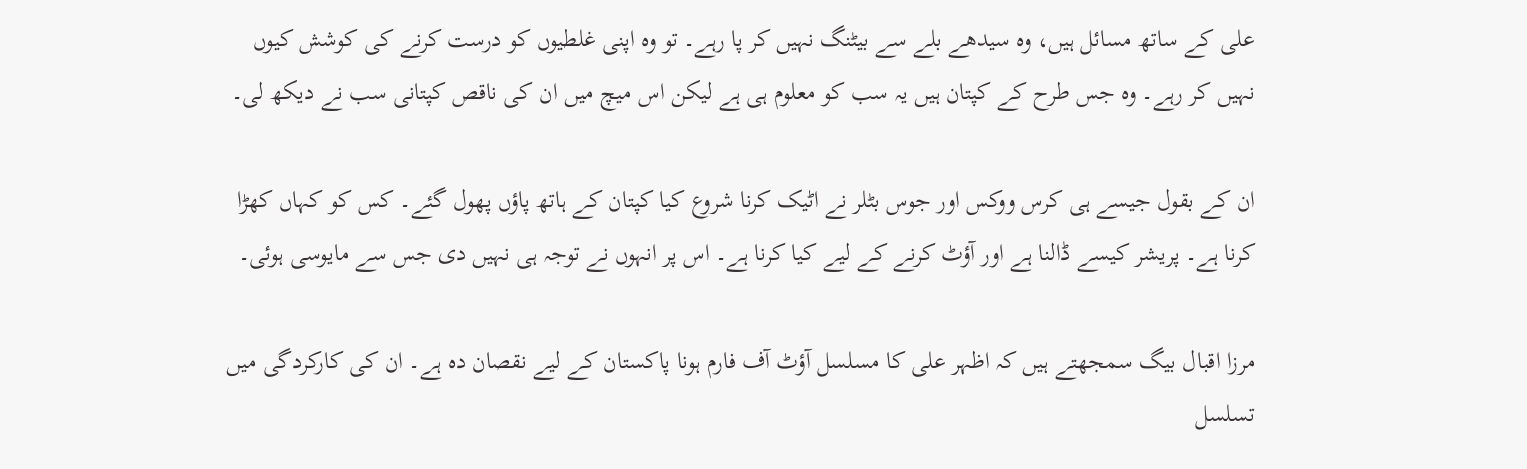علی کے ساتھ مسائل ہیں، وہ سیدھے بلے سے بیٹنگ نہیں کر پا رہے۔ تو وہ اپنی غلطیوں کو درست کرنے کی کوشش کیوں نہیں کر رہے۔ وہ جس طرح کے کپتان ہیں یہ سب کو معلوم ہی ہے لیکن اس میچ میں ان کی ناقص کپتانی سب نے دیکھ لی۔

ان کے بقول جیسے ہی کرس ووکس اور جوس بٹلر نے اٹیک کرنا شروع کیا کپتان کے ہاتھ پاؤں پھول گئے۔ کس کو کہاں کھڑا کرنا ہے۔ پریشر کیسے ڈالنا ہے اور آؤٹ کرنے کے لیے کیا کرنا ہے۔ اس پر انہوں نے توجہ ہی نہیں دی جس سے مایوسی ہوئی۔

مرزا اقبال بیگ سمجھتے ہیں کہ اظہر علی کا مسلسل آؤٹ آف فارم ہونا پاکستان کے لیے نقصان دہ ہے۔ ان کی کارکردگی میں تسلسل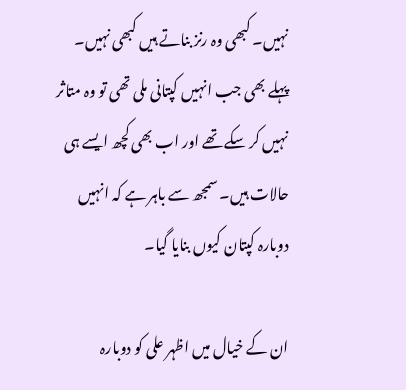نہیں۔ کبھی وہ رنز بناتے ہیں کبھی نہیں۔ پہلے بھی جب انہیں کپتانی ملی تھی تو وہ متاثر نہیں کر سکے تھے اور اب بھی کچھ ایسے ہی حالات ہیں۔ سمجھ سے باہر ہے کہ انہیں دوبارہ کپتان کیوں بنایا گیا۔

ان کے خیال میں اظہر علی کو دوبارہ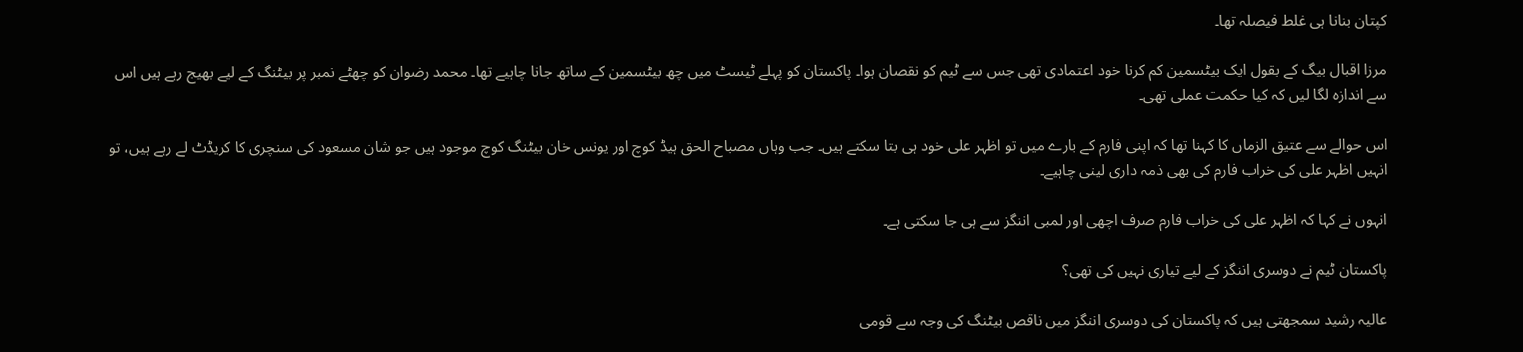کپتان بنانا ہی غلط فیصلہ تھا۔

مرزا اقبال بیگ کے بقول ایک بیٹسمین کم کرنا خود اعتمادی تھی جس سے ٹیم کو نقصان ہوا۔ پاکستان کو پہلے ٹیسٹ میں چھ بیٹسمین کے ساتھ جانا چاہیے تھا۔ محمد رضوان کو چھٹے نمبر پر بیٹنگ کے لیے بھیج رہے ہیں اس سے اندازہ لگا لیں کہ کیا حکمت عملی تھی۔

اس حوالے سے عتیق الزماں کا کہنا تھا کہ اپنی فارم کے بارے میں تو اظہر علی خود ہی بتا سکتے ہیں۔ جب وہاں مصباح الحق ہیڈ کوچ اور یونس خان بیٹنگ کوچ موجود ہیں جو شان مسعود کی سنچری کا کریڈٹ لے رہے ہیں، تو انہیں اظہر علی کی خراب فارم کی بھی ذمہ داری لینی چاہیے۔

انہوں نے کہا کہ اظہر علی کی خراب فارم صرف اچھی اور لمبی اننگز سے ہی جا سکتی ہے۔

پاکستان ٹیم نے دوسری اننگز کے لیے تیاری نہیں کی تھی؟

عالیہ رشید سمجھتی ہیں کہ پاکستان کی دوسری اننگز میں ناقص بیٹنگ کی وجہ سے قومی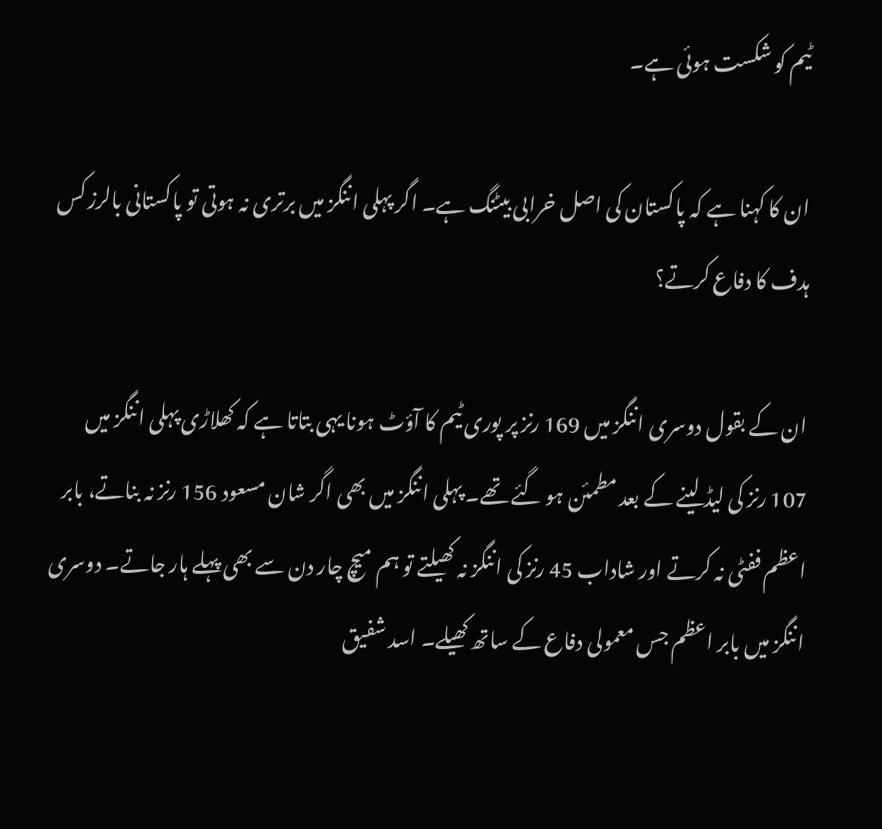ٹیم کو شکست ہوئی ہے۔

ان کا کہنا ہے کہ پاکستان کی اصل خرابی بیٹنگ ہے۔ اگر پہلی اننگز میں برتری نہ ہوتی تو پاکستانی بالرز کس ہدف کا دفاع کرتے؟

ان کے بقول دوسری اننگز میں 169 رنز پر پوری ٹیم کا آؤٹ ہونا یہی بتاتا ہے کہ کھلاڑی پہلی اننگز میں 107 رنز کی لیڈ لینے کے بعد مطمئن ہو گئے تھے۔ پہلی اننگز میں بھی اگر شان مسعود 156 رنز نہ بناتے، بابر اعظم ففٹی نہ کرتے اور شاداب 45 رنز کی اننگز نہ کھیلتے تو ہم میچ چار دن سے بھی پہلے ہار جاتے۔ دوسری اننگز میں بابر اعظم جس معمولی دفاع کے ساتھ کھیلے۔ اسد شفیق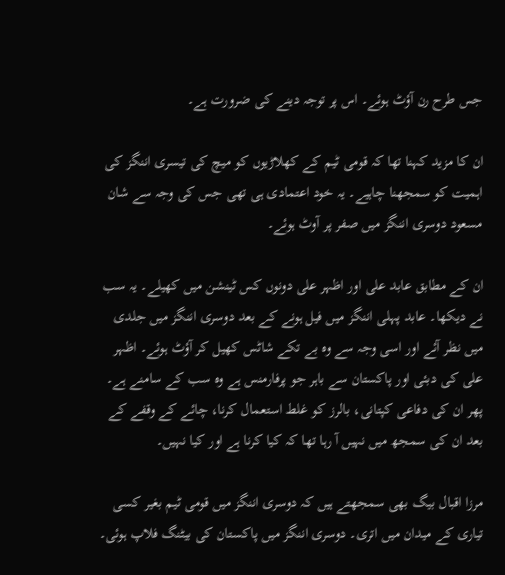جس طرح رن آؤٹ ہوئے۔ اس پر توجہ دینے کی ضرورت ہے۔

ان کا مزید کہنا تھا کہ قومی ٹیم کے کھلاڑیوں کو میچ کی تیسری اننگز کی اہمیت کو سمجھنا چاہیے۔ یہ خود اعتمادی ہی تھی جس کی وجہ سے شان مسعود دوسری اننگز میں صفر پر آوٹ ہوئے۔

ان کے مطابق عابد علی اور اظہر علی دونوں کس ٹینشن میں کھیلے۔ یہ سب نے دیکھا۔ عابد پہلی اننگز میں فیل ہونے کے بعد دوسری اننگز میں جلدی میں نظر آئے اور اسی وجہ سے وہ بے تکے شاٹس کھیل کر آؤٹ ہوئے۔ اظہر علی کی دبئی اور پاکستان سے باہر جو پرفارمنس ہے وہ سب کے سامنے ہے۔ پھر ان کی دفاعی کپتانی، بالرز کو غلط استعمال کرنا، چائے کے وقفے کے بعد ان کی سمجھ میں نہیں آ رہا تھا کہ کیا کرنا ہے اور کیا نہیں۔

مرزا اقبال بیگ بھی سمجھتے ہیں کہ دوسری اننگز میں قومی ٹیم بغیر کسی تیاری کے میدان میں اتری۔ دوسری اننگز میں پاکستان کی بیٹنگ فلاپ ہوئی۔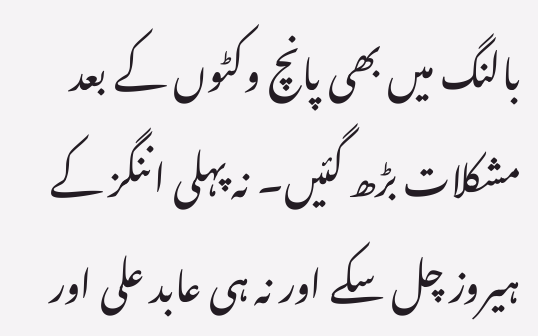بالنگ میں بھی پانچ وکٹوں کے بعد مشکلات بڑھ گئیں۔ نہ پہلی اننگز کے ہیروز چل سکے اور نہ ہی عابد علی اور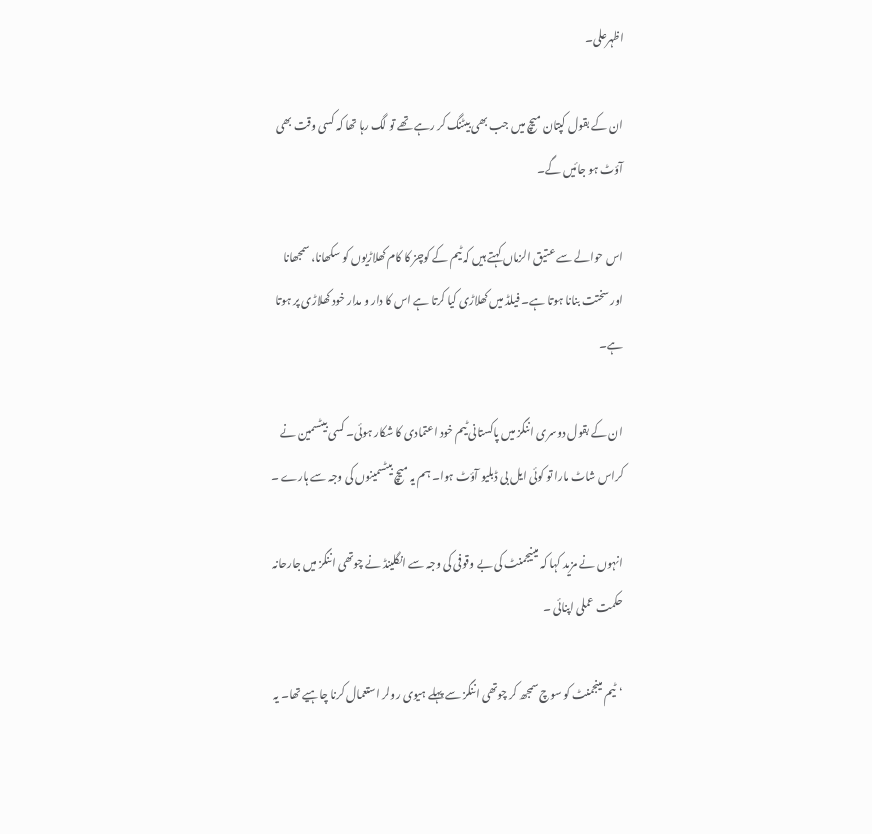اظہرعلی۔

ان کے بقول کپتان میچ میں جب بھی بیٹنگ کر رہے تھے تو لگ رہا تھا کہ کسی وقت بھی آؤٹ ہو جائیں گے۔

اس حوالے سے عتیق الزماں کہتے ہیں کہ ٹیم کے کوچز کا کام کھلاڑیوں کو سکھانا، سمجھانا اور سختت بنانا ہوتا ہے۔ فیلڈ میں کھلاڑی کیا کرتا ہے اس کا دار و مدار خود کھلاڑی پر ہوتا ہے۔

ان کے بقول دوسری اننگز میں پاکستانی ٹیم خود اعتمادی کا شکار ہوئی۔ کسی بیٹسمین نے کراس شاٹ مارا تو کوئی ایل بی ڈبلیو آؤٹ ہوا۔ ہم یہ میچ بیٹسمینوں کی وجہ سے ہارے ۔

انہوں نے مزید کہا کہ مینیجمنٹ کی بے وقوفی کی وجہ سے انگلینڈ نے چوتھی اننگز میں جارحانہ حکمت عملی اپنائی ۔

‘ٹیم مینجمنٹ کو سوچ سمجھ کر چوتھی اننگز سے پہلے ہیوی رولر استعمال کرنا چاہیے تھا۔ یہ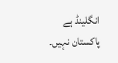انگلینڈ ہے پاکستان نہیں۔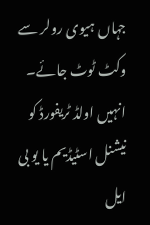جہاں ہیوی رولر سے وکٹ ٹوٹ جائے۔ انہیں اولڈ ٹریفورڈ کو نیشنل اسٹیڈیم یا یو بی ایل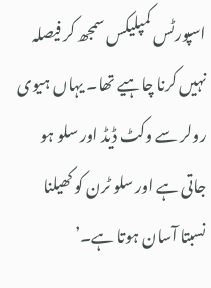اسپورٹس کمپلیکس سمجھ کر فیصلہ نہیں کرنا چاہیے تھا۔ یہاں ہیوی رولر سے وکٹ ڈیڈ اور سلو ہو جاتی ہے اور سلو ٹرن کو کھیلنا نسبتا آسان ہوتا ہے۔’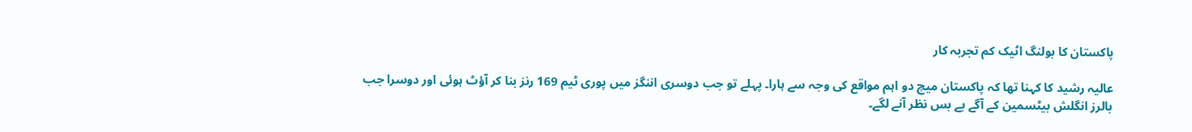پاکستان کا بولنگ اٹیک کم تجربہ کار

عالیہ رشید کا کہنا تھا کہ پاکستان میچ دو اہم مواقع کی وجہ سے ہارا۔ پہلے تو جب دوسری اننگز میں پوری ٹیم 169 رنز بنا کر آؤٹ ہوئی اور دوسرا جب بالرز انگلش بیٹسمین کے آگے بے بس نظر آنے لگے۔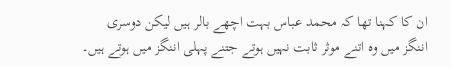ان کا کہنا تھا کہ محمد عباس بہت اچھے بالر ہیں لیکن دوسری اننگز میں وہ اتنے موثر ثابت نہیں ہوتے جتنے پہلی اننگز میں ہوتے ہیں۔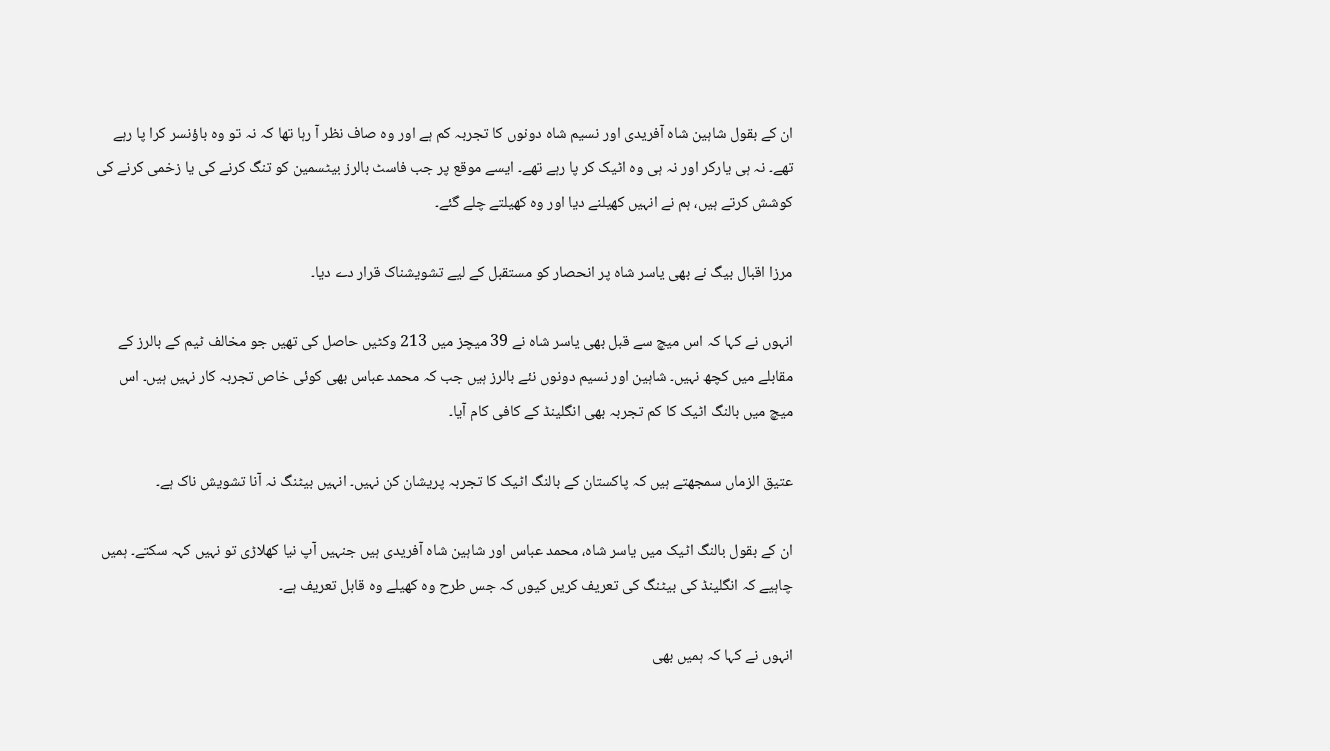ان کے بقول شاہین شاہ آفریدی اور نسیم شاہ دونوں کا تجربہ کم ہے اور وہ صاف نظر آ رہا تھا کہ نہ تو وہ باؤنسر کرا پا رہے تھے۔ نہ ہی یارکر اور نہ ہی وہ اٹیک کر پا رہے تھے۔ ایسے موقع پر جب فاسٹ بالرز بیٹسمین کو تنگ کرنے کی یا زخمی کرنے کی کوشش کرتے ہیں، ہم نے انہیں کھیلنے دیا اور وہ کھیلتے چلے گئے۔

مرزا اقبال بیگ نے بھی یاسر شاہ پر انحصار کو مستقبل کے لیے تشویشناک قرار دے دیا۔

انہوں نے کہا کہ اس میچ سے قبل بھی یاسر شاہ نے 39 میچز میں 213 وکٹیں حاصل کی تھیں جو مخالف ٹیم کے بالرز کے مقابلے میں کچھ نہیں۔ شاہین اور نسیم دونوں نئے بالرز ہیں جب کہ محمد عباس بھی کوئی خاص تجربہ کار نہیں ہیں۔ اس میچ میں بالنگ اٹیک کا کم تجربہ بھی انگلینڈ کے کافی کام آیا۔

عتیق الزماں سمجھتے ہیں کہ پاکستان کے بالنگ اٹیک کا تجربہ پریشان کن نہیں۔ انہیں بیٹنگ نہ آنا تشویش ناک ہے۔

ان کے بقول بالنگ اٹیک میں یاسر شاہ، محمد عباس اور شاہین شاہ آفریدی ہیں جنہیں آپ نیا کھلاڑی تو نہیں کہہ سکتے۔ ہمیں چاہیے کہ انگلینڈ کی بیٹنگ کی تعریف کریں کیوں کہ جس طرح وہ کھیلے وہ قابل تعریف ہے۔

انہوں نے کہا کہ ہمیں بھی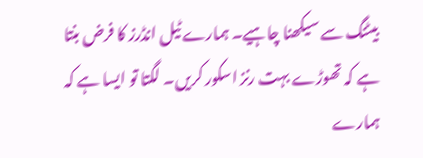بیٹنگ سے سیکھنا چاہیے۔ ہمارے ٹیل انڈرز کا فرض بنتا ہے کہ تھوڑے بہت رنز اسکور کریں۔ لگتا تو ایسا ہے کہ ہمارے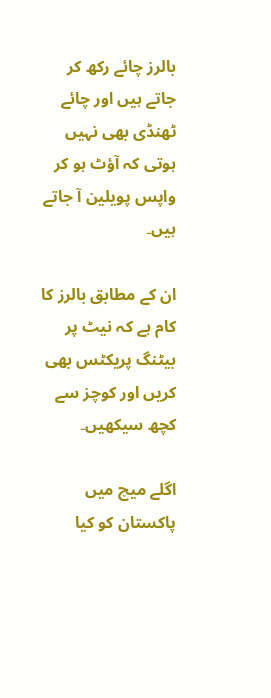بالرز چائے رکھ کر جاتے ہیں اور چائے ٹھنڈی بھی نہیں ہوتی کہ آؤٹ ہو کر واپس پویلین آ جاتے ہیں۔

ان کے مطابق بالرز کا کام ہے کہ نیٹ پر بیٹنگ پریکٹس بھی کریں اور کوچز سے کچھ سیکھیں۔

اگلے میچ میں پاکستان کو کیا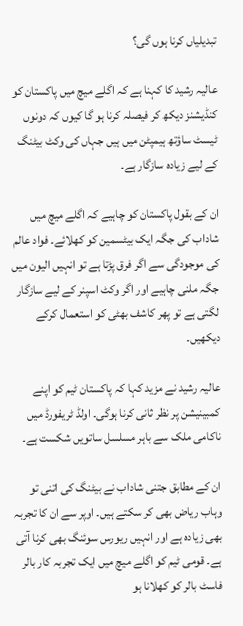تبدیلیاں کرنا ہوں گی؟

عالیہ رشید کا کہنا ہے کہ اگلے میچ میں پاکستان کو کنڈیشنز دیکھ کر فیصلہ کرنا ہو گا کیوں کہ دونوں ٹیسٹ ساؤتھ ہیمپٹن میں ہیں جہاں کی وکٹ بیٹنگ کے لیے زیادہ سازگار ہے۔

ان کے بقول پاکستان کو چاہیے کہ اگلے میچ میں شاداب کی جگہ ایک بیٹسمین کو کھلائے۔ فواد عالم کی موجودگی سے اگر فرق پڑتا ہے تو انہیں الیون میں جگہ ملنی چاہیے اور اگر وکٹ اسپنر کے لیے سازگار لگتی ہے تو پھر کاشف بھٹی کو استعمال کرکے دیکھیں۔

عالیہ رشید نے مزید کہا کہ پاکستان ٹیم کو اپنے کمبینیشن پر نظر ثانی کرنا ہوگی۔ اولڈ ٹریفورڈ میں ناکامی ملک سے باہر مسلسل ساتویں شکست ہے۔

ان کے مطابق جتنی شاداب نے بیٹنگ کی اتنی تو وہاب ریاض بھی کر سکتے ہیں۔ اوپر سے ان کا تجربہ بھی زیادہ ہے اور انہیں ریورس سوئنگ بھی کرنا آتی ہے۔ قومی ٹیم کو اگلے میچ میں ایک تجربہ کار بالر فاسٹ بالر کو کھلانا ہو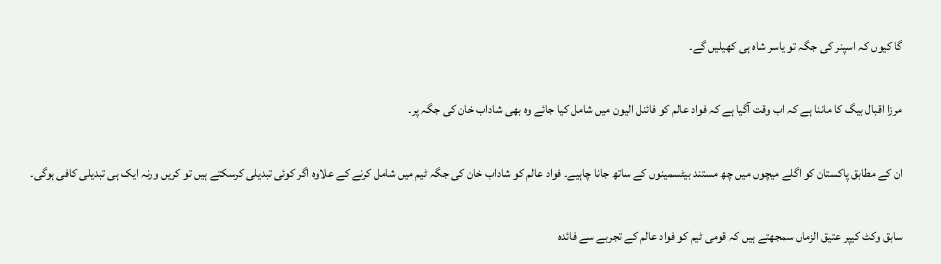گا کیوں کہ اسپنر کی جگہ تو یاسر شاہ ہی کھیلیں گے۔

مرزا اقبال بیگ کا ماننا ہے کہ اب وقت آگیا ہے کہ فواد عالم کو فائنل الیون میں شامل کیا جائے وہ بھی شاداب خان کی جگہ پر۔

ان کے مطابق پاکستان کو اگلے میچوں میں چھ مستند بیٹسمینوں کے ساتھ جانا چاہیے۔ فواد عالم کو شاداب خان کی جگہ ٹیم میں شامل کرنے کے علاوہ اگر کوئی تبدیلی کرسکتے ہیں تو کریں ورنہ ایک ہی تبدیلی کافی ہوگی۔

سابق وکٹ کیپر عتیق الزماں سمجھتے ہیں کہ قومی ٹیم کو فواد عالم کے تجربے سے فائدہ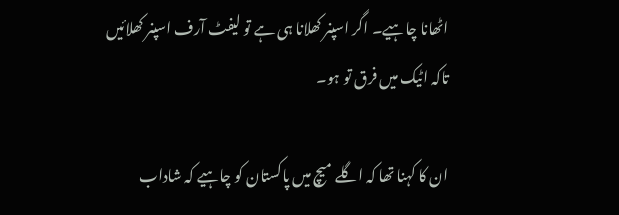اٹھانا چاہیے۔ اگر اسپنر کھلانا ہی ہے تو لیفٹ آرف اسپنر کھلائیں تاکہ اٹیک میں فرق تو ہو۔

ان کا کہنا تھا کہ اگلے میچ میں پاکستان کو چاہیے کہ شاداب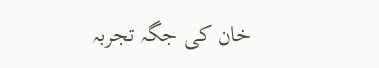خان کی جگہ تجربہ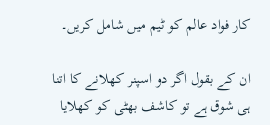کار فواد عالم کو ٹیم میں شامل کریں۔

ان کے بقول اگر دو اسپنر کھلانے کا اتنا ہی شوق ہے تو کاشف بھٹی کو کھلایا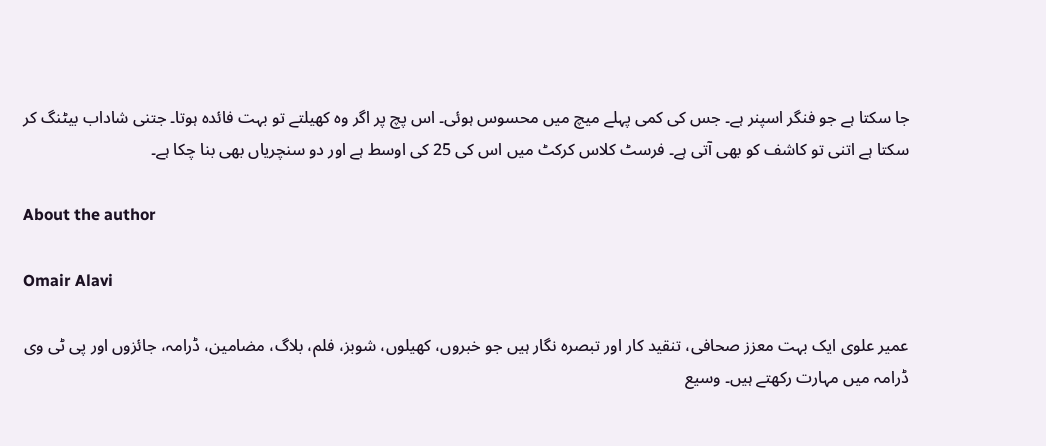جا سکتا ہے جو فنگر اسپنر ہے۔ جس کی کمی پہلے میچ میں محسوس ہوئی۔ اس پچ پر اگر وہ کھیلتے تو بہت فائدہ ہوتا۔ جتنی شاداب بیٹنگ کر سکتا ہے اتنی تو کاشف کو بھی آتی ہے۔ فرسٹ کلاس کرکٹ میں اس کی 25 کی اوسط ہے اور دو سنچریاں بھی بنا چکا ہے۔

About the author

Omair Alavi

عمیر علوی ایک بہت معزز صحافی، تنقید کار اور تبصرہ نگار ہیں جو خبروں، کھیلوں، شوبز، فلم، بلاگ، مضامین، ڈرامہ، جائزوں اور پی ٹی وی ڈرامہ میں مہارت رکھتے ہیں۔ وسیع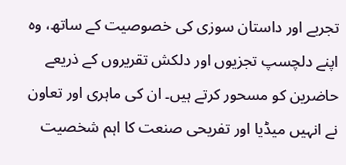تجربے اور داستان سوزی کی خصوصیت کے ساتھ، وہ اپنے دلچسپ تجزیوں اور دلکش تقریروں کے ذریعے حاضرین کو مسحور کرتے ہیں۔ ان کی ماہری اور تعاون نے انہیں میڈیا اور تفریحی صنعت کا اہم شخصیت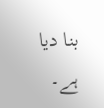بنا دیا ہے۔